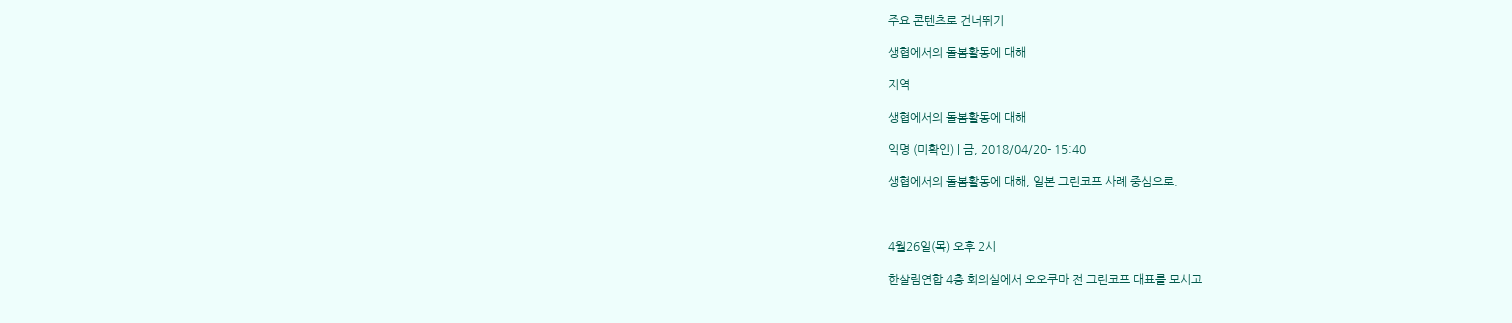주요 콘텐츠로 건너뛰기

생협에서의 돌봄활동에 대해

지역

생협에서의 돌봄활동에 대해

익명 (미확인) | 금, 2018/04/20- 15:40

생협에서의 돌봄활동에 대해, 일본 그린코프 사례 중심으로.



4월26일(목) 오후 2시

한살림연합 4층 회의실에서 오오쿠마 전 그린코프 대표를 모시고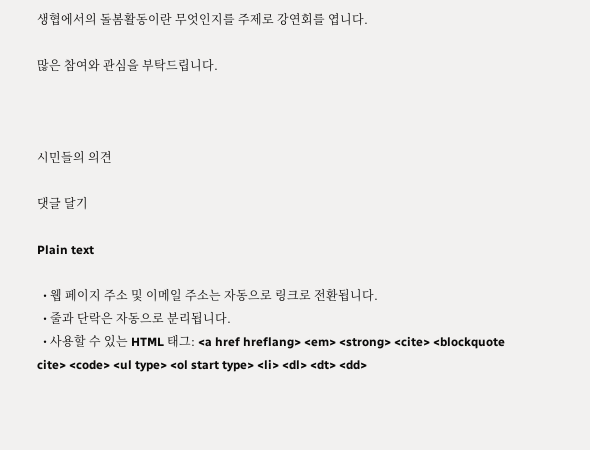생협에서의 돌봄활동이란 무엇인지를 주제로 강연회를 엽니다.

많은 참여와 관심을 부탁드립니다.



시민들의 의견

댓글 달기

Plain text

  • 웹 페이지 주소 및 이메일 주소는 자동으로 링크로 전환됩니다.
  • 줄과 단락은 자동으로 분리됩니다.
  • 사용할 수 있는 HTML 태그: <a href hreflang> <em> <strong> <cite> <blockquote cite> <code> <ul type> <ol start type> <li> <dl> <dt> <dd>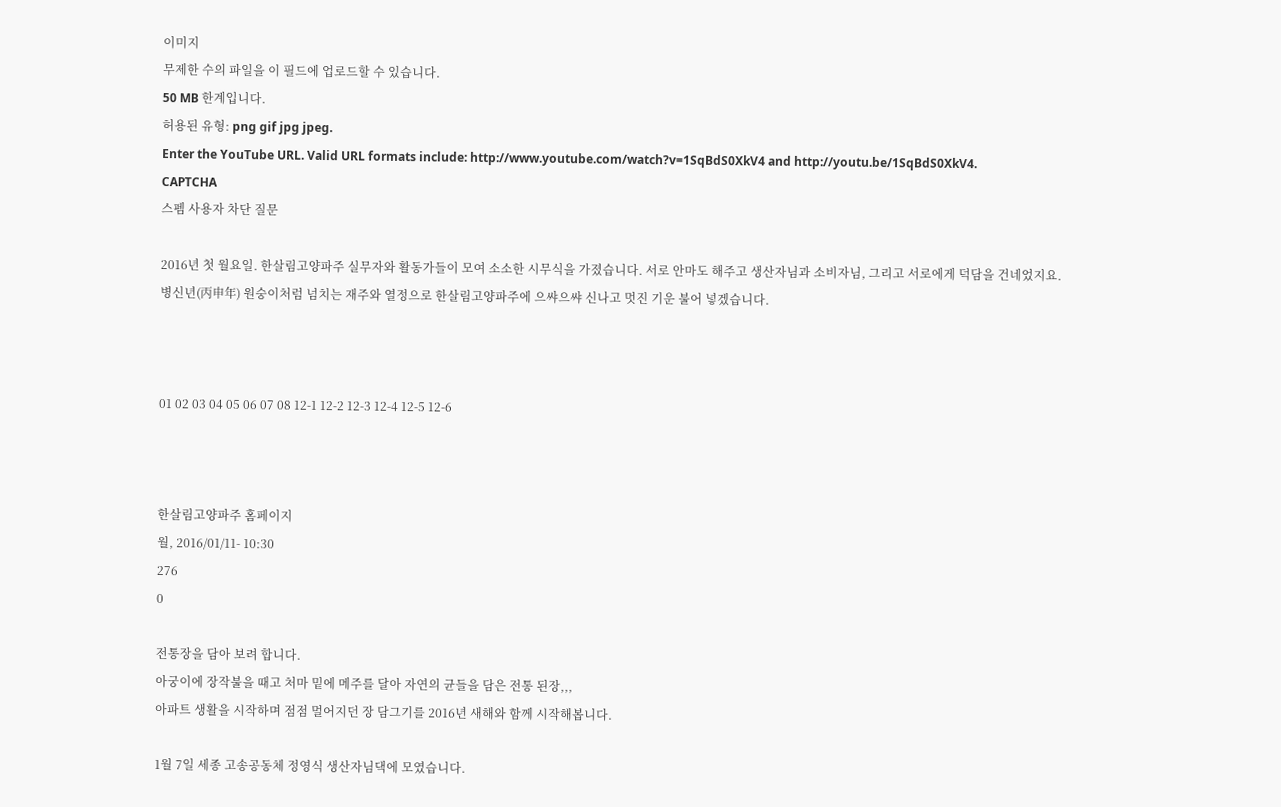이미지
무제한 수의 파일을 이 필드에 업로드할 수 있습니다.
50 MB 한계입니다.
허용된 유형: png gif jpg jpeg.
Enter the YouTube URL. Valid URL formats include: http://www.youtube.com/watch?v=1SqBdS0XkV4 and http://youtu.be/1SqBdS0XkV4.
CAPTCHA
스펨 사용자 차단 질문

2016년 첫 월요일. 한살림고양파주 실무자와 활동가들이 모여 소소한 시무식을 가졌습니다. 서로 안마도 해주고 생산자님과 소비자님, 그리고 서로에게 덕담을 건네었지요.
병신년(丙申年) 원숭이처럼 넘치는 재주와 열정으로 한살림고양파주에 으쌰으쌰 신나고 멋진 기운 불어 넣겠습니다.



01 02 03 04 05 06 07 08 12-1 12-2 12-3 12-4 12-5 12-6



한살림고양파주 홈페이지
월, 2016/01/11- 10:30
276
0

전통장을 담아 보려 합니다.
아궁이에 장작불을 때고 처마 밑에 메주를 달아 자연의 균들을 담은 전통 된장,,,
아파트 생활을 시작하며 점점 멀어지던 장 담그기를 2016년 새해와 함께 시작해봅니다.

1월 7일 세종 고송공동체 정영식 생산자님댁에 모였습니다.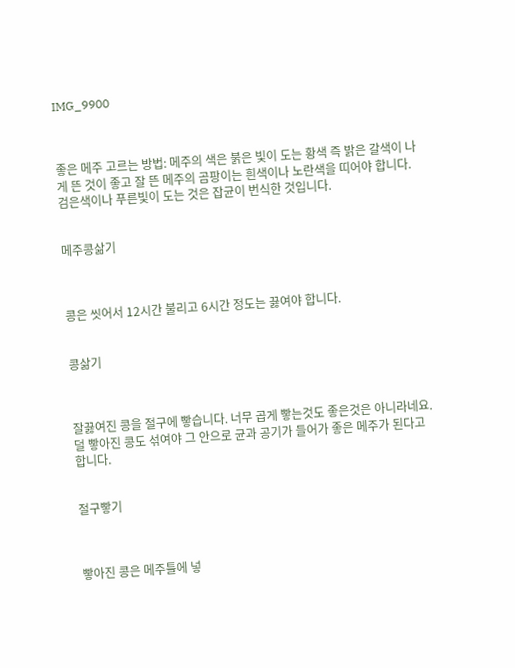IMG_9900



좋은 메주 고르는 방법: 메주의 색은 붉은 빛이 도는 황색 즉 밝은 갈색이 나게 뜬 것이 좋고 잘 뜬 메주의 곰팡이는 흰색이나 노란색을 띠어야 합니다. 검은색이나 푸른빛이 도는 것은 잡균이 번식한 것입니다.


메주콩삶기



콩은 씻어서 12시간 불리고 6시간 정도는 끓여야 합니다.


콩삶기



잘끓여진 콩을 절구에 빻습니다. 너무 곱게 빻는것도 좋은것은 아니라네요. 덜 빻아진 콩도 섞여야 그 안으로 균과 공기가 들어가 좋은 메주가 된다고 합니다.


절구빻기



빻아진 콩은 메주틀에 넣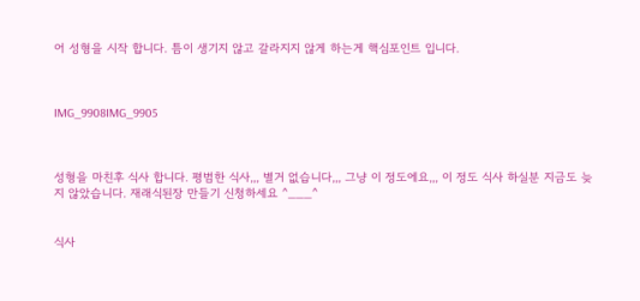어 성형을 시작 합니다. 틈이 생기지 않고 갈라지지 않게 하는게 핵심포인트 입니다.



IMG_9908IMG_9905



성형을 마친후 식사 합니다. 평범한 식사,,, 별거 없습니다,,, 그냥 이 정도에요,,, 이 정도 식사 하실분 지금도 늦지 않았습니다. 재래식된장 만들기 신청하세요 ^___^


식사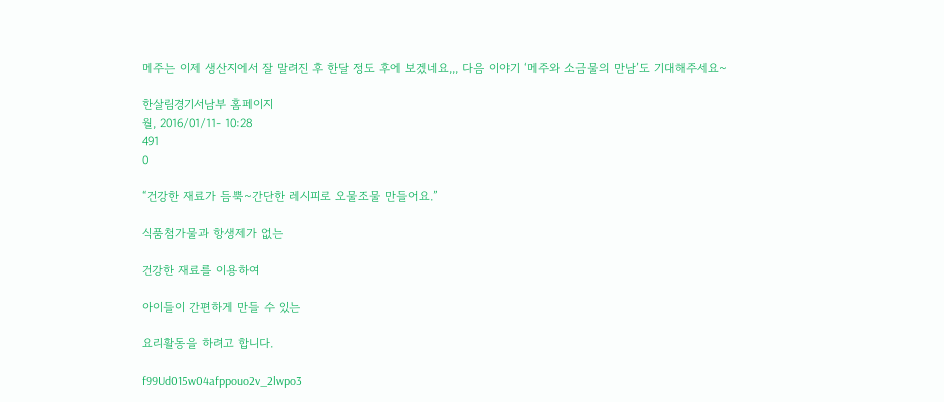메주는 이제 생산지에서 잘 말려진 후 한달 정도 후에 보겠네요,,, 다음 이야기 ‘메주와 소금물의 만남’도 기대해주세요~

한살림경기서남부 홈페이지
월, 2016/01/11- 10:28
491
0

“건강한 재료가 듬뿍~간단한 레시피로 오물조물 만들어요.”

식품첨가물과 항생제가 없는

건강한 재료를 이용하여

아이들이 간편하게 만들 수 있는

요리활동을 하려고 합니다.

f99Ud015w04afppouo2v_2lwpo3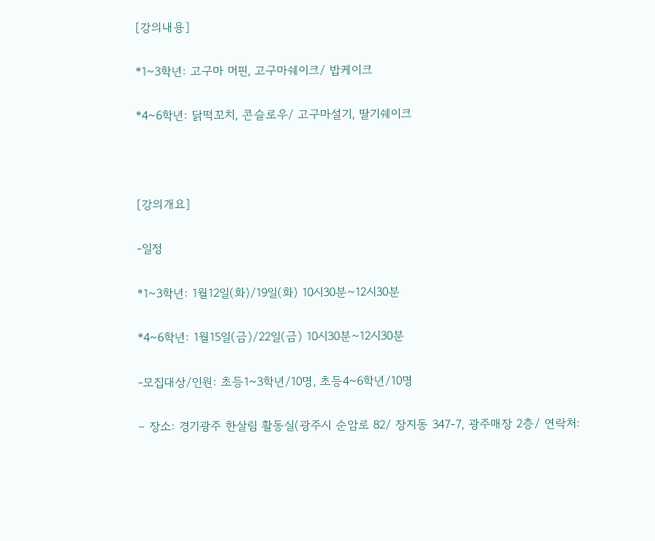[강의내용]

*1~3학년: 고구마 머핀, 고구마쉐이크/ 밥케이크

*4~6학년: 닭떡꼬치, 콘슬로우/ 고구마설기, 딸기쉐이크



[강의개요]

-일정

*1~3학년: 1월12일(화)/19일(화) 10시30분~12시30분

*4~6학년: 1월15일(금)/22일(금) 10시30분~12시30분

-모집대상/인원: 초등1~3학년/10명, 초등4~6학년/10명

– 장소: 경기광주 한살림 활동실(광주시 순암로 82/ 장지동 347-7, 광주매장 2층/ 연락처: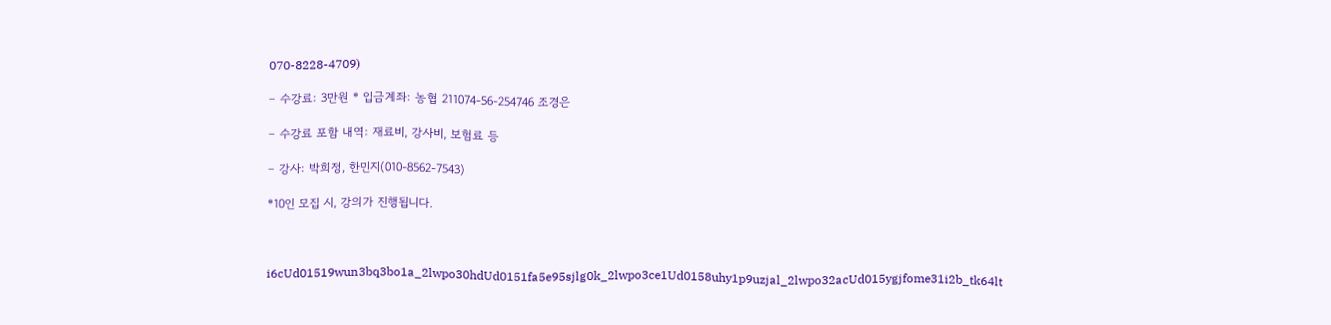070-8228-4709)

– 수강료: 3만원 * 입금계좌: 농협 211074-56-254746 조경은

– 수강료 포함 내역: 재료비, 강사비, 보험료 등

– 강사: 박희정, 한민지(010-8562-7543)

*10인 모집 시, 강의가 진행됩니다.



i6cUd01519wun3bq3bo1a_2lwpo30hdUd0151fa5e95sjlg0k_2lwpo3ce1Ud0158uhy1p9uzjal_2lwpo32acUd015ygjfome31i2b_tk64lt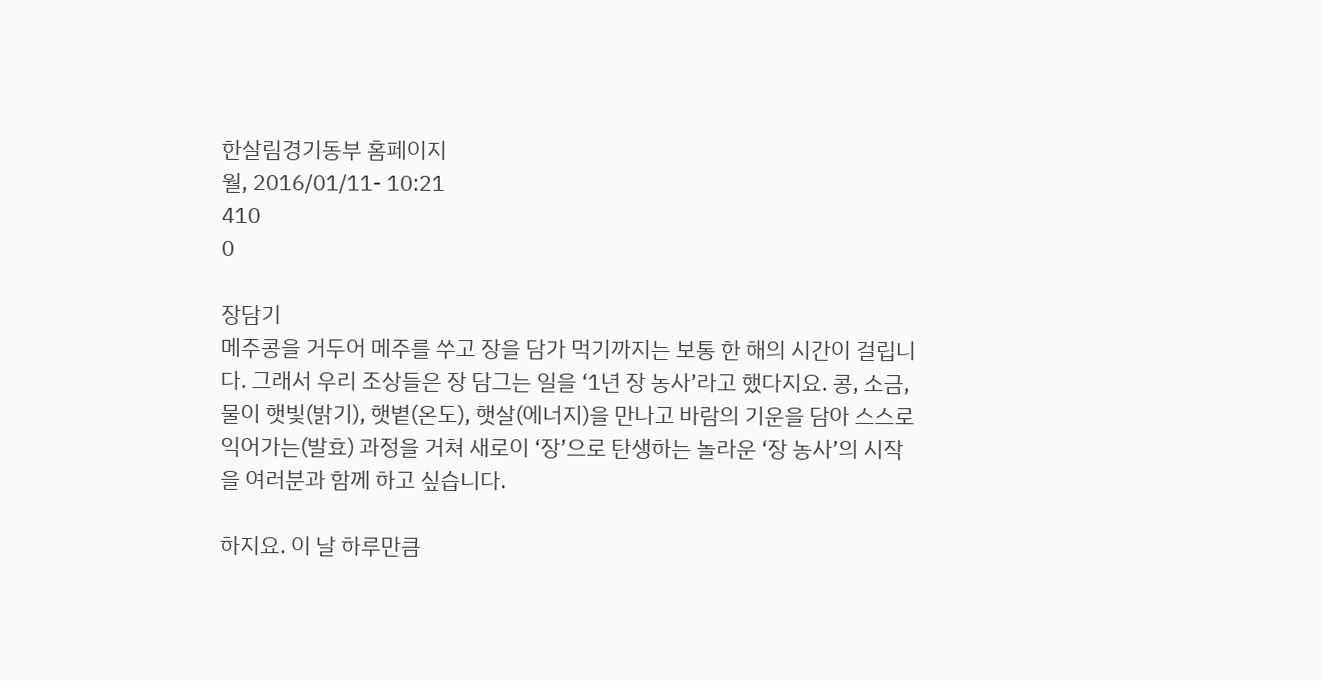한살림경기동부 홈페이지
월, 2016/01/11- 10:21
410
0

장담기
메주콩을 거두어 메주를 쑤고 장을 담가 먹기까지는 보통 한 해의 시간이 걸립니다. 그래서 우리 조상들은 장 담그는 일을 ‘1년 장 농사’라고 했다지요. 콩, 소금, 물이 햇빛(밝기), 햇볕(온도), 햇살(에너지)을 만나고 바람의 기운을 담아 스스로 익어가는(발효) 과정을 거쳐 새로이 ‘장’으로 탄생하는 놀라운 ‘장 농사’의 시작을 여러분과 함께 하고 싶습니다.

하지요. 이 날 하루만큼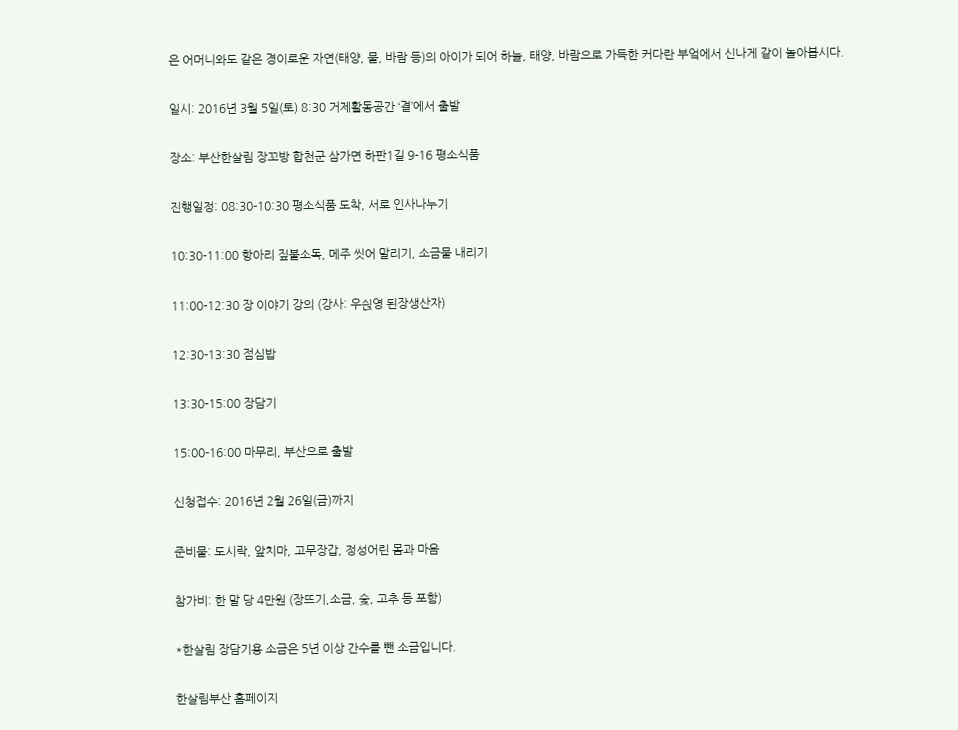은 어머니와도 같은 경이로운 자연(태양, 물, 바람 등)의 아이가 되어 하늘, 태양, 바람으로 가득한 커다란 부엌에서 신나게 같이 놀아봅시다.

일시: 2016년 3월 5일(토) 8:30 거제활동공간 ‘결’에서 출발

장소: 부산한살림 장꼬방 합천군 삼가면 하판1길 9-16 평소식품

진행일정: 08:30-10:30 평소식품 도착, 서로 인사나누기

10:30-11:00 항아리 짚불소독, 메주 씻어 말리기, 소금물 내리기

11:00-12:30 장 이야기 강의 (강사: 우싅영 된장생산자)

12:30-13:30 점심밥

13:30-15:00 장담기

15:00-16:00 마무리, 부산으로 출발

신청접수: 2016년 2월 26일(금)까지

준비물: 도시락, 앞치마, 고무장갑, 정성어린 몸과 마음

참가비: 한 말 당 4만원 (장뜨기,소금, 숯, 고추 등 포함)

*한살림 장담기용 소금은 5년 이상 간수를 뺀 소금입니다.

한살림부산 홈페이지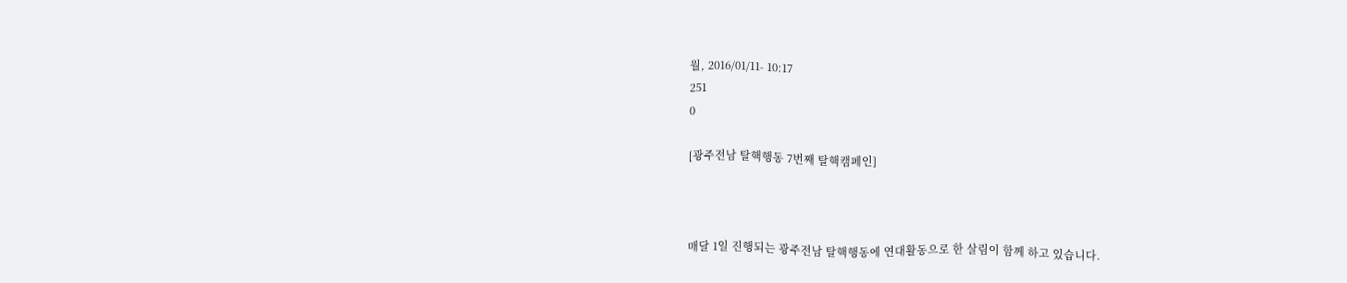월, 2016/01/11- 10:17
251
0

[광주전남 탈핵행동 7번째 탈핵캠페인]



매달 1일 진행되는 광주전남 탈핵행동에 연대활동으로 한 살림이 함께 하고 있습니다.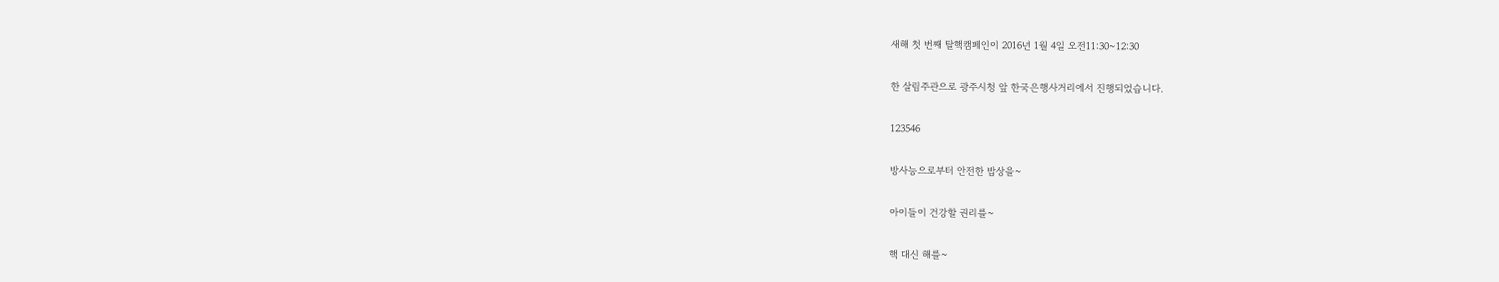새해 첫 번째 탈핵캠페인이 2016년 1월 4일 오전11:30~12:30

한 살림주관으로 광주시청 앞 한국은행사거리에서 진행되었습니다.

123546

방사능으로부터 안전한 밥상을~

아이들이 건강할 권리를~

핵 대신 해를~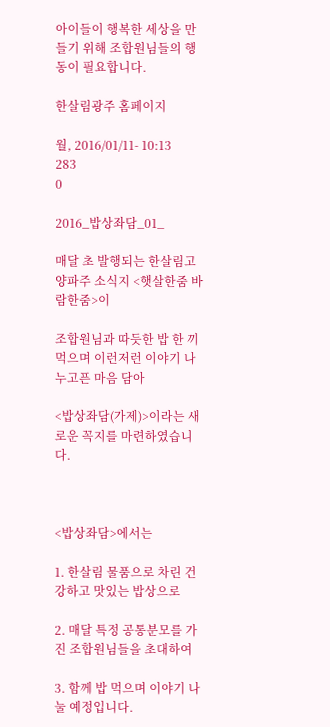아이들이 행복한 세상을 만들기 위해 조합원님들의 행동이 필요합니다.

한살림광주 홈페이지

월, 2016/01/11- 10:13
283
0

2016_밥상좌담_01_

매달 초 발행되는 한살림고양파주 소식지 <햇살한줌 바람한줌>이

조합원님과 따듯한 밥 한 끼 먹으며 이런저런 이야기 나누고픈 마음 담아

<밥상좌담(가제)>이라는 새로운 꼭지를 마련하였습니다.



<밥상좌담>에서는

1. 한살림 물품으로 차린 건강하고 맛있는 밥상으로

2. 매달 특정 공통분모를 가진 조합원님들을 초대하여

3. 함께 밥 먹으며 이야기 나눌 예정입니다.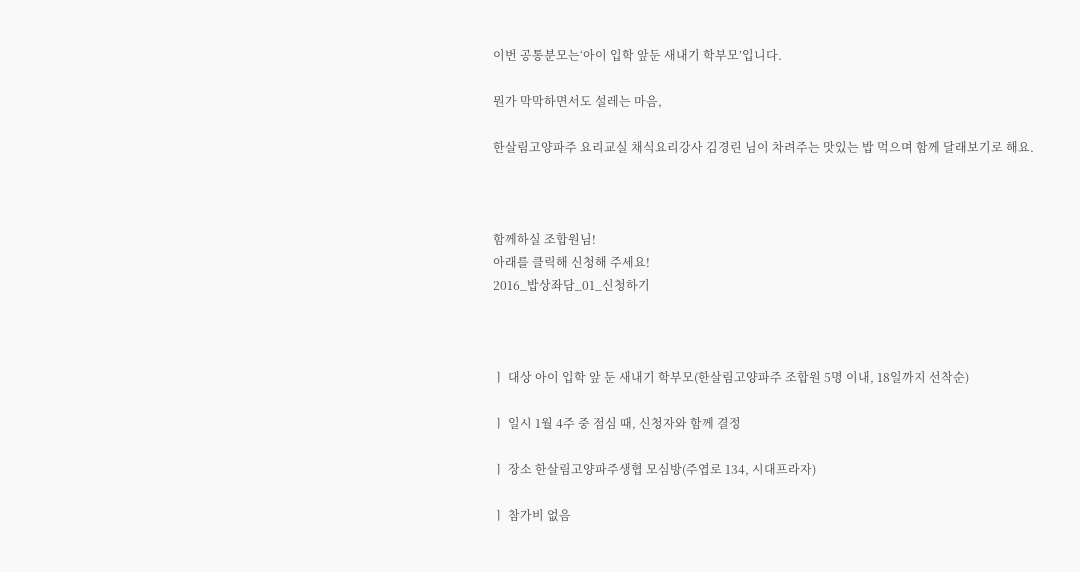이번 공통분모는‘아이 입학 앞둔 새내기 학부모’입니다.

뭔가 막막하면서도 설레는 마음,

한살림고양파주 요리교실 채식요리강사 김경린 님이 차려주는 맛있는 밥 먹으며 함께 달래보기로 해요.



함께하실 조합원님!
아래를 클릭해 신청해 주세요!
2016_밥상좌담_01_신청하기



ㅣ 대상 아이 입학 앞 둔 새내기 학부모(한살림고양파주 조합원 5명 이내, 18일까지 선착순)

ㅣ 일시 1월 4주 중 점심 때, 신청자와 함께 결정

ㅣ 장소 한살림고양파주생협 모심방(주엽로 134, 시대프라자)

ㅣ 참가비 없음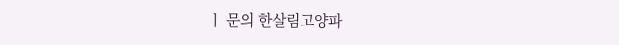ㅣ 문의 한살림고양파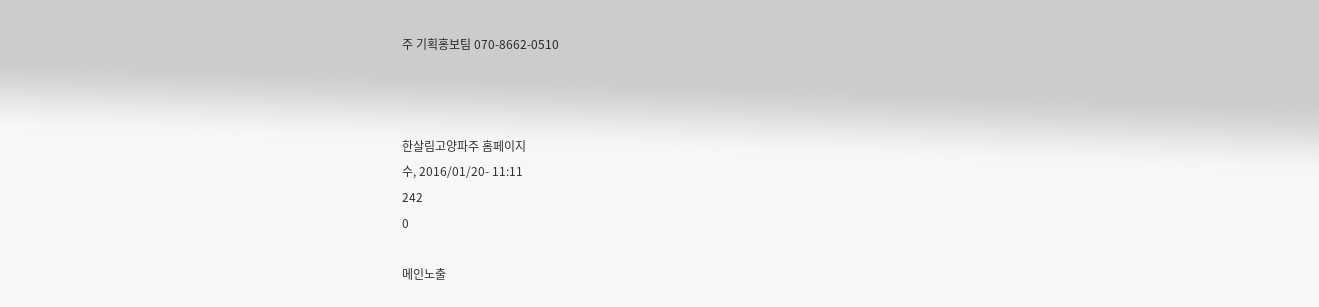주 기획홍보팀 070-8662-0510



한살림고양파주 홈페이지
수, 2016/01/20- 11:11
242
0

메인노출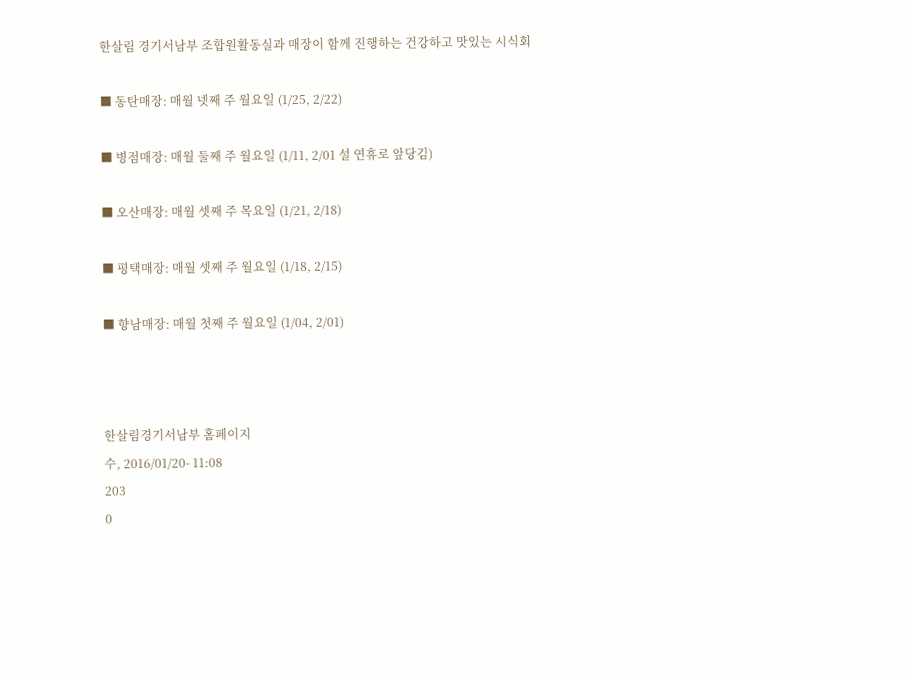한살림 경기서남부 조합원활동실과 매장이 함께 진행하는 건강하고 맛있는 시식회

■ 동탄매장: 매월 넷째 주 월요일 (1/25, 2/22)

■ 병점매장: 매월 둘째 주 월요일 (1/11, 2/01 설 연휴로 앞당김)

■ 오산매장: 매월 셋째 주 목요일 (1/21, 2/18)

■ 평택매장: 매월 셋째 주 월요일 (1/18, 2/15)

■ 향남매장: 매월 첫째 주 월요일 (1/04, 2/01)



한살림경기서남부 홈페이지
수, 2016/01/20- 11:08
203
0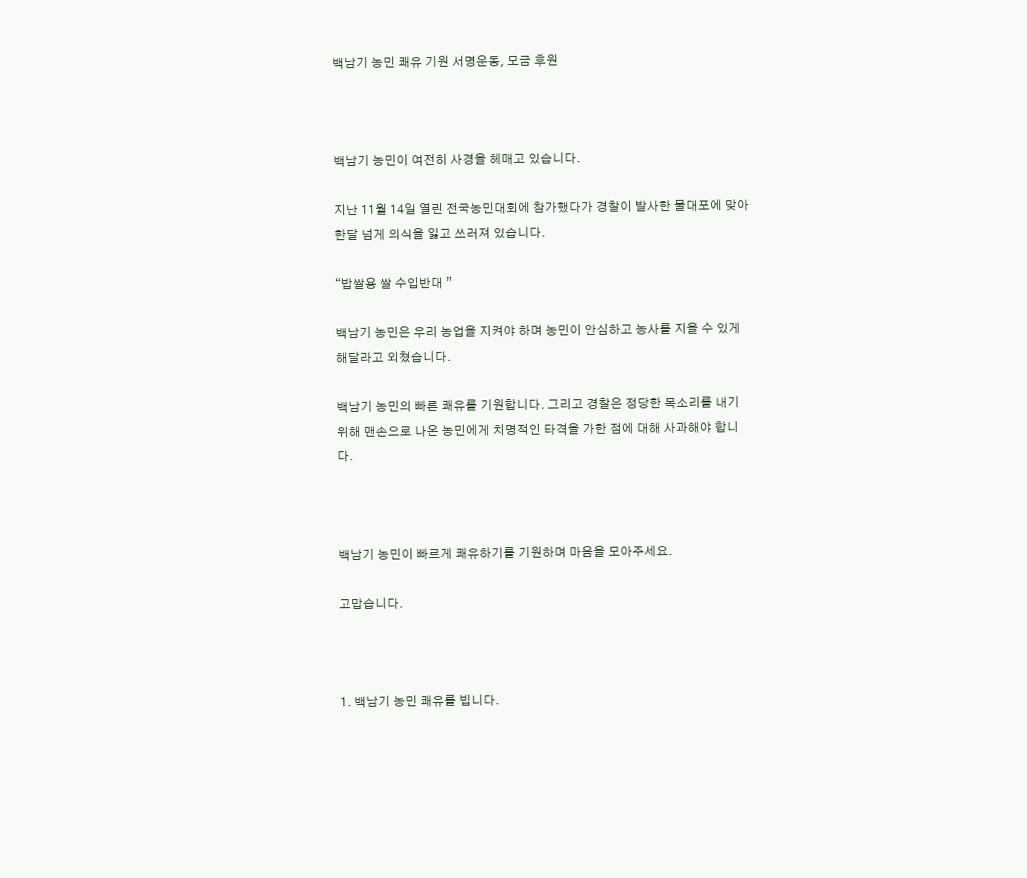백남기 농민 쾌유 기원 서명운동, 모금 후원



백남기 농민이 여전히 사경을 헤매고 있습니다.

지난 11월 14일 열린 전국농민대회에 참가했다가 경찰이 발사한 물대포에 맞아 한달 넘게 의식을 잃고 쓰러져 있습니다.

“밥쌀용 쌀 수입반대 ”

백남기 농민은 우리 농업을 지켜야 하며 농민이 안심하고 농사를 지을 수 있게 해달라고 외쳤습니다.

백남기 농민의 빠른 쾌유를 기원합니다. 그리고 경찰은 정당한 목소리를 내기 위해 맨손으로 나온 농민에게 치명적인 타격을 가한 점에 대해 사과해야 합니다.



백남기 농민이 빠르게 쾌유하기를 기원하며 마음을 모아주세요.

고맙습니다.



1. 백남기 농민 쾌유를 빕니다.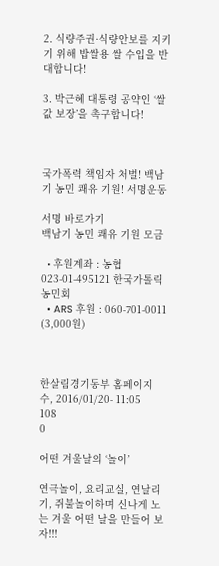2. 식량주권·식량안보를 지키기 위해 밥쌀용 쌀 수입을 반대합니다!

3. 박근혜 대통령 공약인 ‘쌀값 보장’을 촉구합니다!



국가폭력 책임자 처벌! 백남기 농민 쾌유 기원! 서명운동

서명 바로가기
백남기 농민 쾌유 기원 모금

  • 후원계좌 : 농협 023-01-495121 한국가톨릭농민회
  • ARS 후원 : 060-701-0011 (3,000원)



한살림경기동부 홈페이지
수, 2016/01/20- 11:05
108
0

어떤 겨울날의 ‘놀이’

연극놀이, 요리교실, 연날리기, 쥐불놀이하며 신나게 노는 겨울 어떤 날을 만들어 보자!!!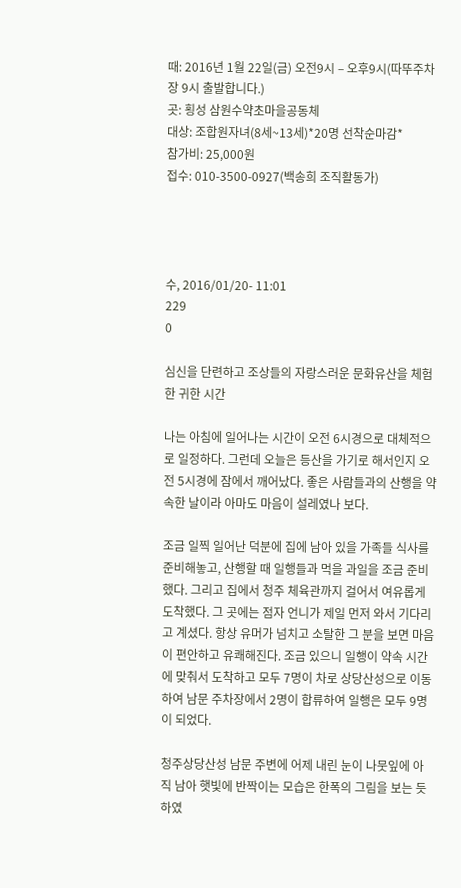때: 2016년 1월 22일(금) 오전9시 – 오후9시(따뚜주차장 9시 출발합니다.)
곳: 횡성 삼원수약초마을공동체
대상: 조합원자녀(8세~13세)*20명 선착순마감*
참가비: 25,000원
접수: 010-3500-0927(백송희 조직활동가)




수, 2016/01/20- 11:01
229
0

심신을 단련하고 조상들의 자랑스러운 문화유산을 체험한 귀한 시간

나는 아침에 일어나는 시간이 오전 6시경으로 대체적으로 일정하다. 그런데 오늘은 등산을 가기로 해서인지 오전 5시경에 잠에서 깨어났다. 좋은 사람들과의 산행을 약속한 날이라 아마도 마음이 설레였나 보다.

조금 일찍 일어난 덕분에 집에 남아 있을 가족들 식사를 준비해놓고, 산행할 때 일행들과 먹을 과일을 조금 준비 했다. 그리고 집에서 청주 체육관까지 걸어서 여유롭게 도착했다. 그 곳에는 점자 언니가 제일 먼저 와서 기다리고 계셨다. 항상 유머가 넘치고 소탈한 그 분을 보면 마음이 편안하고 유쾌해진다. 조금 있으니 일행이 약속 시간에 맞춰서 도착하고 모두 7명이 차로 상당산성으로 이동하여 남문 주차장에서 2명이 합류하여 일행은 모두 9명이 되었다.

청주상당산성 남문 주변에 어제 내린 눈이 나뭇잎에 아직 남아 햇빛에 반짝이는 모습은 한폭의 그림을 보는 듯하였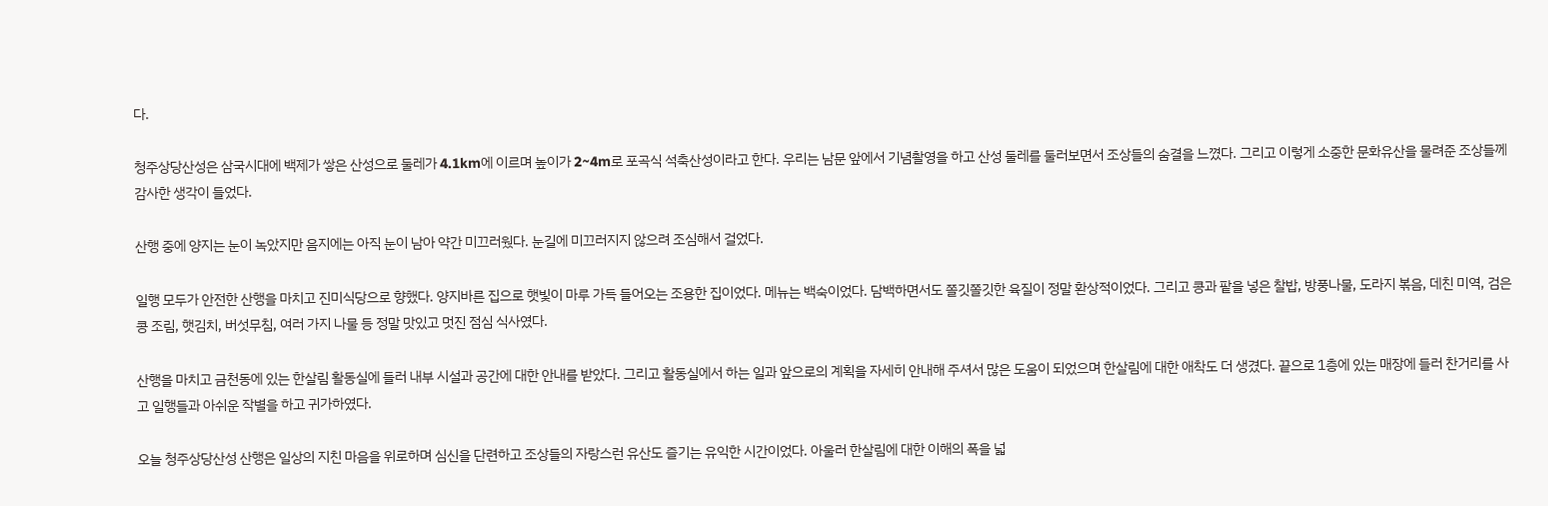다.

청주상당산성은 삼국시대에 백제가 쌓은 산성으로 둘레가 4.1km에 이르며 높이가 2~4m로 포곡식 석축산성이라고 한다. 우리는 남문 앞에서 기념촬영을 하고 산성 둘레를 둘러보면서 조상들의 숨결을 느꼈다. 그리고 이렇게 소중한 문화유산을 물려준 조상들께 감사한 생각이 들었다.

산행 중에 양지는 눈이 녹았지만 음지에는 아직 눈이 남아 약간 미끄러웠다. 눈길에 미끄러지지 않으려 조심해서 걸었다.

일행 모두가 안전한 산행을 마치고 진미식당으로 향했다. 양지바른 집으로 햇빛이 마루 가득 들어오는 조용한 집이었다. 메뉴는 백숙이었다. 담백하면서도 쫄깃쫄깃한 육질이 정말 환상적이었다. 그리고 콩과 팥을 넣은 찰밥, 방풍나물, 도라지 볶음, 데친 미역, 검은콩 조림, 햇김치, 버섯무침, 여러 가지 나물 등 정말 맛있고 멋진 점심 식사였다.

산행을 마치고 금천동에 있는 한살림 활동실에 들러 내부 시설과 공간에 대한 안내를 받았다. 그리고 활동실에서 하는 일과 앞으로의 계획을 자세히 안내해 주셔서 많은 도움이 되었으며 한살림에 대한 애착도 더 생겼다. 끝으로 1층에 있는 매장에 들러 찬거리를 사고 일행들과 아쉬운 작별을 하고 귀가하였다.

오늘 청주상당산성 산행은 일상의 지친 마음을 위로하며 심신을 단련하고 조상들의 자랑스런 유산도 즐기는 유익한 시간이었다. 아울러 한살림에 대한 이해의 폭을 넓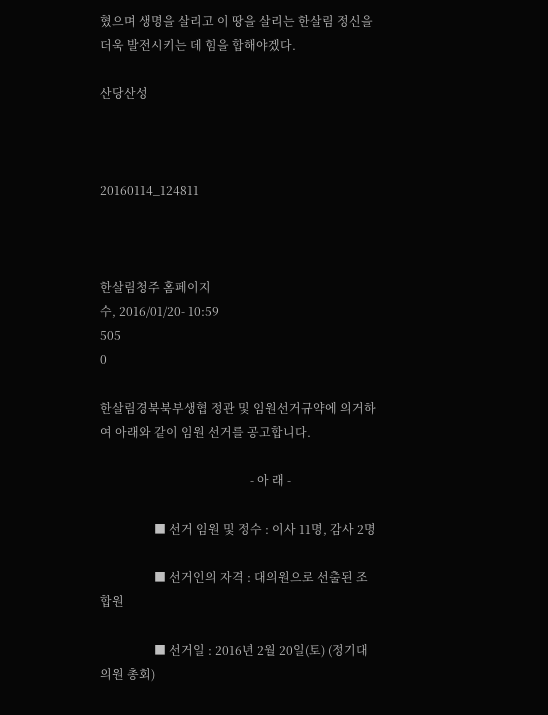혔으며 생명을 살리고 이 땅을 살리는 한살림 정신을 더욱 발전시키는 데 힘을 합해야겠다.

산당산성



20160114_124811



한살림청주 홈페이지
수, 2016/01/20- 10:59
505
0

한살림경북북부생협 정관 및 임원선거규약에 의거하여 아래와 같이 임원 선거를 공고합니다.

                                                  - 아 래 -

                  ■ 선거 임원 및 정수 : 이사 11명, 감사 2명

                  ■ 선거인의 자격 : 대의원으로 선출된 조합원

                  ■ 선거일 : 2016년 2월 20일(토) (정기대의원 총회)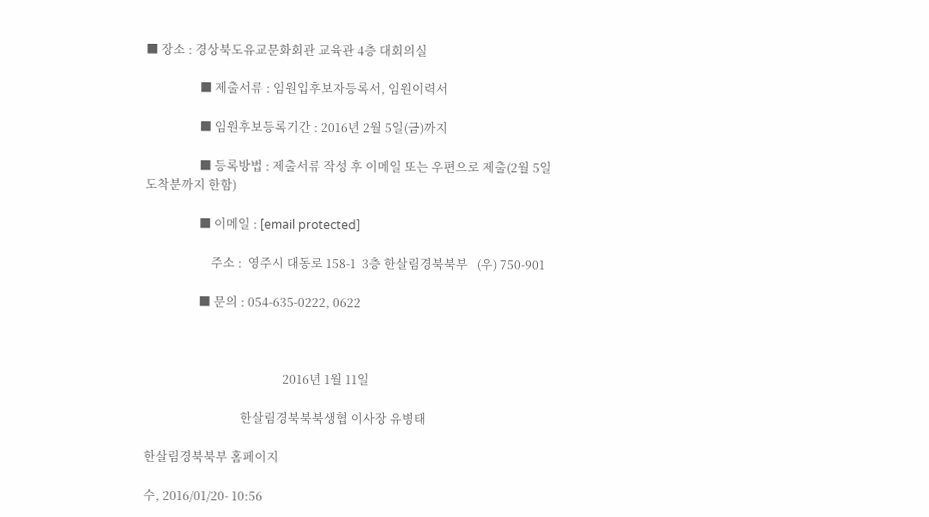■ 장소 : 경상북도유교문화회관 교육관 4층 대회의실

                  ■ 제출서류 : 임원입후보자등록서, 임원이력서

                  ■ 임원후보등록기간 : 2016년 2월 5일(금)까지

                  ■ 등록방법 : 제출서류 작성 후 이메일 또는 우편으로 제출(2월 5일 도착분까지 한함)

                  ■ 이메일 : [email protected]

                      주소 :  영주시 대동로 158-1  3층 한살림경북북부   (우) 750-901

                  ■ 문의 : 054-635-0222, 0622



                                              2016년 1월 11일

                                한살림경북북북생협 이사장 유병태

한살림경북북부 홈페이지

수, 2016/01/20- 10:56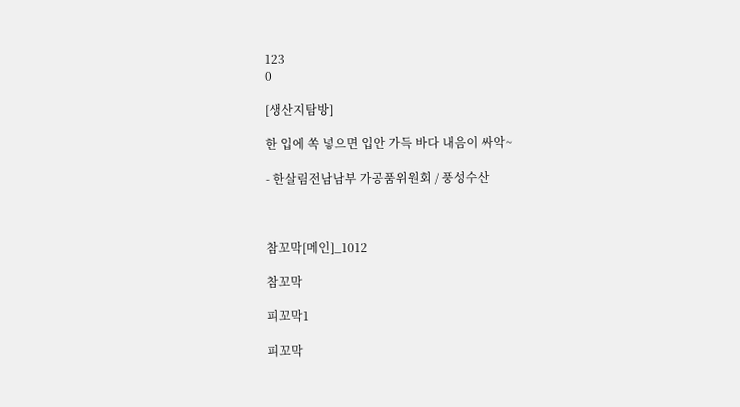123
0

[생산지탐방]

한 입에 쏙 넣으면 입안 가득 바다 내음이 싸악~

- 한살림전남남부 가공품위원회 / 풍성수산



참꼬막[메인]_1012

참꼬막

피꼬막1

피꼬막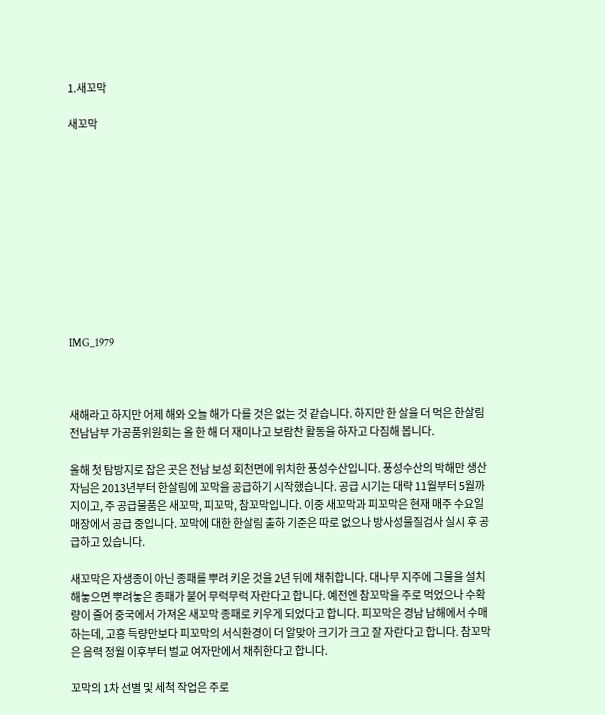1.새꼬막

새꼬막











IMG_1979



새해라고 하지만 어제 해와 오늘 해가 다를 것은 없는 것 같습니다. 하지만 한 살을 더 먹은 한살림전남남부 가공품위원회는 올 한 해 더 재미나고 보람찬 활동을 하자고 다짐해 봅니다.

올해 첫 탐방지로 잡은 곳은 전남 보성 회천면에 위치한 풍성수산입니다. 풍성수산의 박해만 생산자님은 2013년부터 한살림에 꼬막을 공급하기 시작했습니다. 공급 시기는 대략 11월부터 5월까지이고, 주 공급물품은 새꼬막, 피꼬막, 참꼬막입니다. 이중 새꼬막과 피꼬막은 현재 매주 수요일 매장에서 공급 중입니다. 꼬막에 대한 한살림 출하 기준은 따로 없으나 방사성물질검사 실시 후 공급하고 있습니다.

새꼬막은 자생종이 아닌 종패를 뿌려 키운 것을 2년 뒤에 채취합니다. 대나무 지주에 그물을 설치해놓으면 뿌려놓은 종패가 붙어 무럭무럭 자란다고 합니다. 예전엔 참꼬막을 주로 먹었으나 수확량이 줄어 중국에서 가져온 새꼬막 종패로 키우게 되었다고 합니다. 피꼬막은 경남 남해에서 수매하는데, 고흥 득량만보다 피꼬막의 서식환경이 더 알맞아 크기가 크고 잘 자란다고 합니다. 참꼬막은 음력 정월 이후부터 벌교 여자만에서 채취한다고 합니다.

꼬막의 1차 선별 및 세척 작업은 주로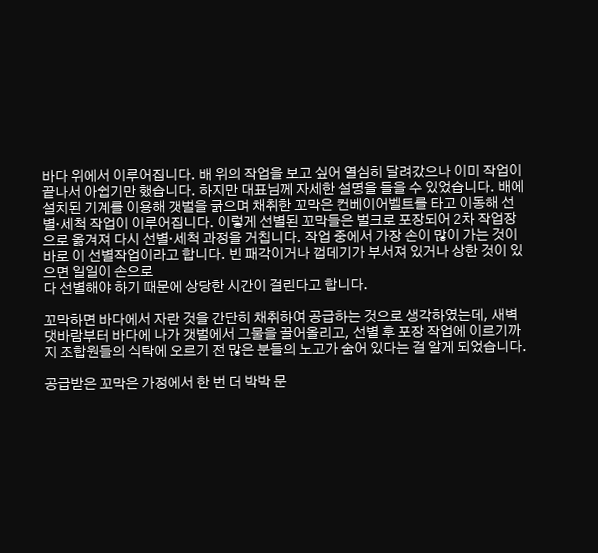바다 위에서 이루어집니다. 배 위의 작업을 보고 싶어 열심히 달려갔으나 이미 작업이 끝나서 아쉽기만 했습니다. 하지만 대표님께 자세한 설명을 들을 수 있었습니다. 배에 설치된 기계를 이용해 갯벌을 긁으며 채취한 꼬막은 컨베이어벨트를 타고 이동해 선별·세척 작업이 이루어집니다. 이렇게 선별된 꼬막들은 벌크로 포장되어 2차 작업장으로 옮겨져 다시 선별·세척 과정을 거칩니다. 작업 중에서 가장 손이 많이 가는 것이 바로 이 선별작업이라고 합니다. 빈 패각이거나 껍데기가 부서져 있거나 상한 것이 있으면 일일이 손으로
다 선별해야 하기 때문에 상당한 시간이 걸린다고 합니다.

꼬막하면 바다에서 자란 것을 간단히 채취하여 공급하는 것으로 생각하였는데, 새벽 댓바람부터 바다에 나가 갯벌에서 그물을 끌어올리고, 선별 후 포장 작업에 이르기까지 조합원들의 식탁에 오르기 전 많은 분들의 노고가 숨어 있다는 걸 알게 되었습니다.

공급받은 꼬막은 가정에서 한 번 더 박박 문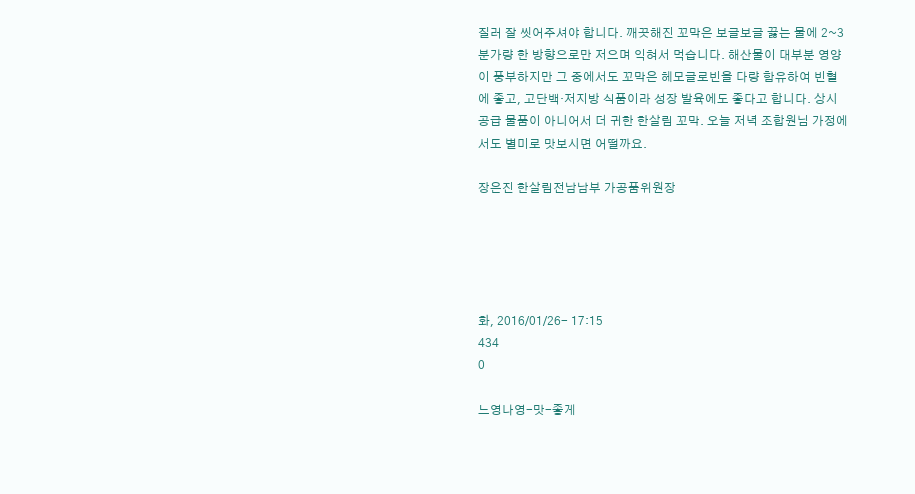질러 잘 씻어주셔야 합니다. 깨끗해진 꼬막은 보글보글 끓는 물에 2~3분가량 한 방향으로만 저으며 익혀서 먹습니다. 해산물이 대부분 영양이 풍부하지만 그 중에서도 꼬막은 헤모글로빈을 다량 함유하여 빈혈에 좋고, 고단백·저지방 식품이라 성장 발육에도 좋다고 합니다. 상시 공급 물품이 아니어서 더 귀한 한살림 꼬막. 오늘 저녁 조합원님 가정에서도 별미로 맛보시면 어떨까요.

장은진 한살림전남남부 가공품위원장





화, 2016/01/26- 17:15
434
0

느영나영-맛-좋게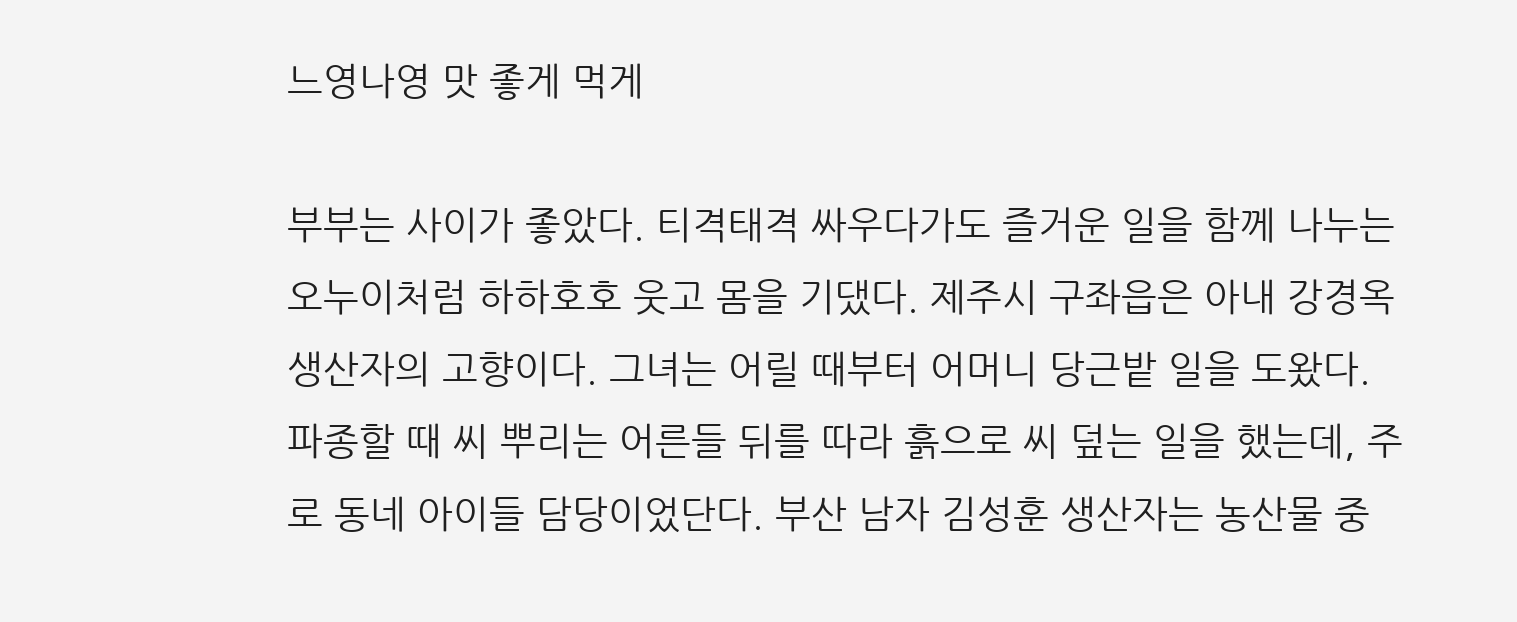느영나영 맛 좋게 먹게

부부는 사이가 좋았다. 티격태격 싸우다가도 즐거운 일을 함께 나누는 오누이처럼 하하호호 웃고 몸을 기댔다. 제주시 구좌읍은 아내 강경옥 생산자의 고향이다. 그녀는 어릴 때부터 어머니 당근밭 일을 도왔다. 파종할 때 씨 뿌리는 어른들 뒤를 따라 흙으로 씨 덮는 일을 했는데, 주로 동네 아이들 담당이었단다. 부산 남자 김성훈 생산자는 농산물 중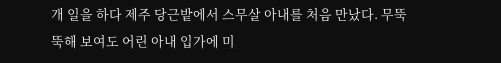개 일을 하다 제주 당근밭에서 스무살 아내를 처음 만났다. 무뚝뚝해 보여도 어린 아내 입가에 미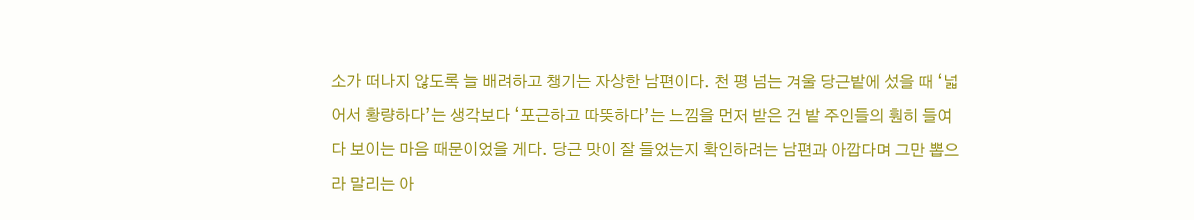소가 떠나지 않도록 늘 배려하고 챙기는 자상한 남편이다. 천 평 넘는 겨울 당근밭에 섰을 때 ‘넓어서 황량하다’는 생각보다 ‘포근하고 따뜻하다’는 느낌을 먼저 받은 건 밭 주인들의 훤히 들여다 보이는 마음 때문이었을 게다. 당근 맛이 잘 들었는지 확인하려는 남편과 아깝다며 그만 뽑으라 말리는 아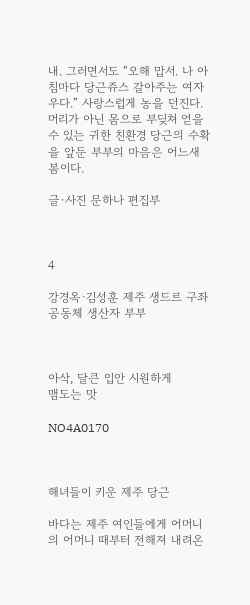내. 그러면서도 “오해 맙서. 나 아침마다 당근쥬스 갈아주는 여자우다.” 사랑스럽게 농을 던진다. 머리가 아닌 몸으로 부딪쳐 얻을 수 있는 귀한 친환경 당근의 수확을 앞둔 부부의 마음은 어느새 봄이다.

글·사진 문하나 편집부



4

강경옥·김성훈 제주 생드르 구좌공동체 생산자 부부



아삭, 달큰 입안 시원하게
맴도는 맛

NO4A0170



해녀들이 키운 제주 당근

바다는 제주 여인들에게 어머니의 어머니 때부터 전해져 내려온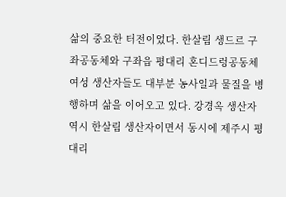삶의 중요한 터전이었다. 한살림 생드르 구좌공동체와 구좌읍 평대리 혼디드렁공동체 여성 생산자들도 대부분 농사일과 물질을 병행하며 삶을 이어오고 있다. 강경옥 생산자 역시 한살림 생산자이면서 동시에 제주시 평대리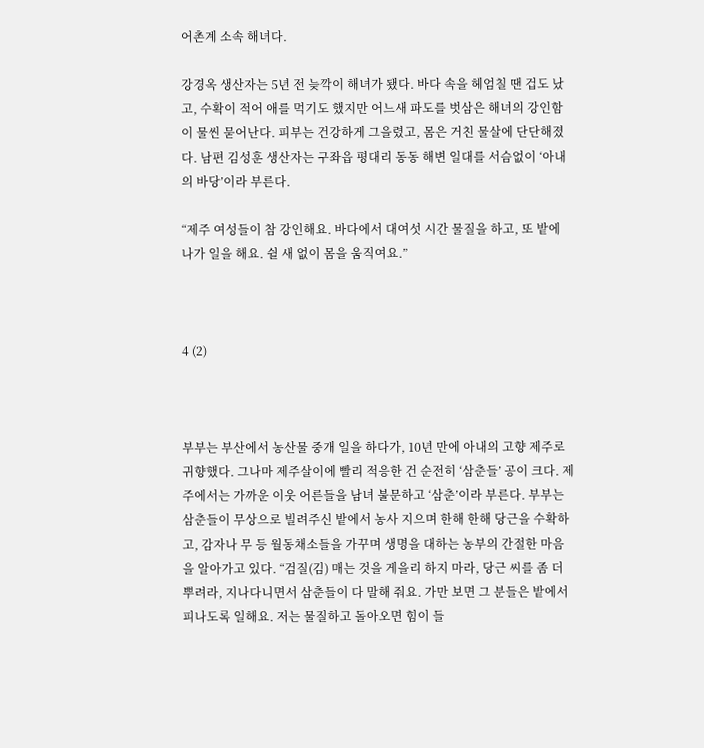어촌계 소속 해녀다.

강경옥 생산자는 5년 전 늦깍이 해녀가 됐다. 바다 속을 헤엄칠 땐 겁도 났고, 수확이 적어 애를 먹기도 했지만 어느새 파도를 벗삼은 해녀의 강인함이 물씬 묻어난다. 피부는 건강하게 그을렸고, 몸은 거친 물살에 단단해졌다. 남편 김성훈 생산자는 구좌읍 평대리 동동 해변 일대를 서슴없이 ‘아내의 바당’이라 부른다.

“제주 여성들이 참 강인해요. 바다에서 대여섯 시간 물질을 하고, 또 밭에 나가 일을 해요. 쉴 새 없이 몸을 움직여요.”



4 (2)



부부는 부산에서 농산물 중개 일을 하다가, 10년 만에 아내의 고향 제주로 귀향했다. 그나마 제주살이에 빨리 적응한 건 순전히 ‘삼춘들’ 공이 크다. 제주에서는 가까운 이웃 어른들을 남녀 불문하고 ‘삼춘’이라 부른다. 부부는 삼춘들이 무상으로 빌려주신 밭에서 농사 지으며 한해 한해 당근을 수확하고, 감자나 무 등 월동채소들을 가꾸며 생명을 대하는 농부의 간절한 마음을 알아가고 있다. “검질(김) 매는 것을 게을리 하지 마라, 당근 씨를 좀 더 뿌려라, 지나다니면서 삼춘들이 다 말해 줘요. 가만 보면 그 분들은 밭에서 피나도록 일해요. 저는 물질하고 돌아오면 힘이 들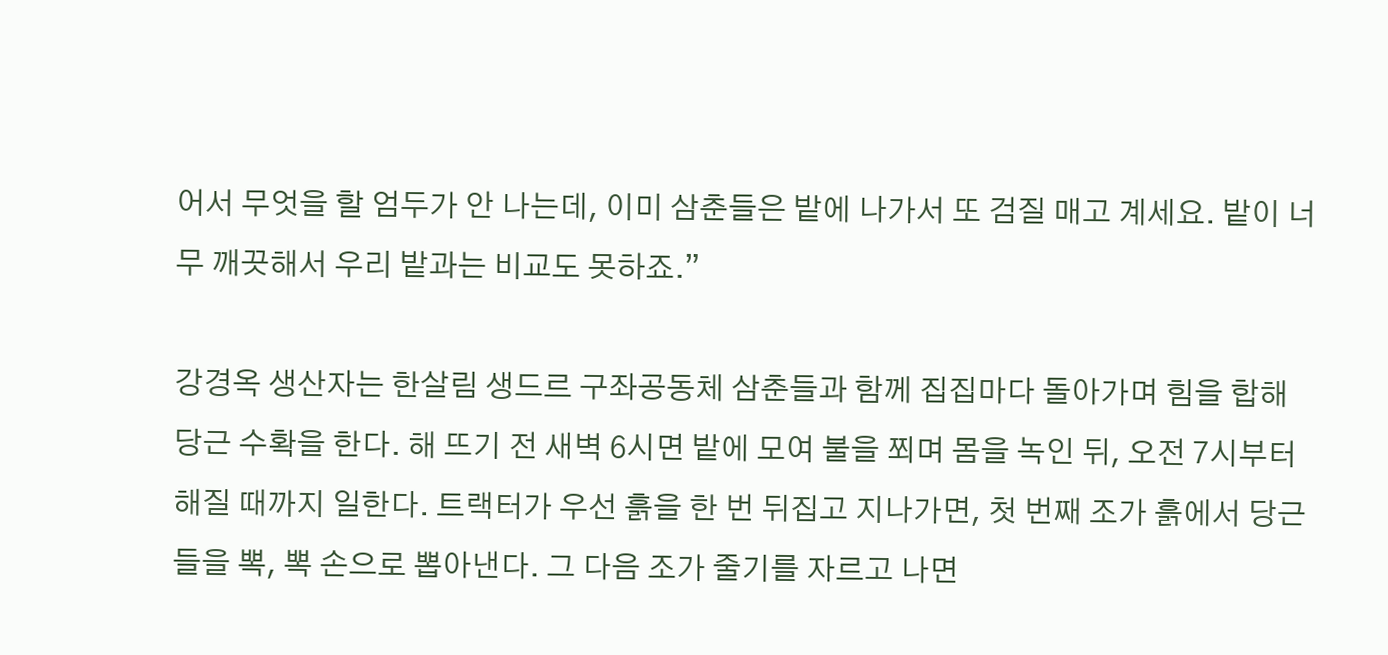어서 무엇을 할 엄두가 안 나는데, 이미 삼춘들은 밭에 나가서 또 검질 매고 계세요. 밭이 너무 깨끗해서 우리 밭과는 비교도 못하죠.”

강경옥 생산자는 한살림 생드르 구좌공동체 삼춘들과 함께 집집마다 돌아가며 힘을 합해 당근 수확을 한다. 해 뜨기 전 새벽 6시면 밭에 모여 불을 쬐며 몸을 녹인 뒤, 오전 7시부터 해질 때까지 일한다. 트랙터가 우선 흙을 한 번 뒤집고 지나가면, 첫 번째 조가 흙에서 당근들을 뽁, 뽁 손으로 뽑아낸다. 그 다음 조가 줄기를 자르고 나면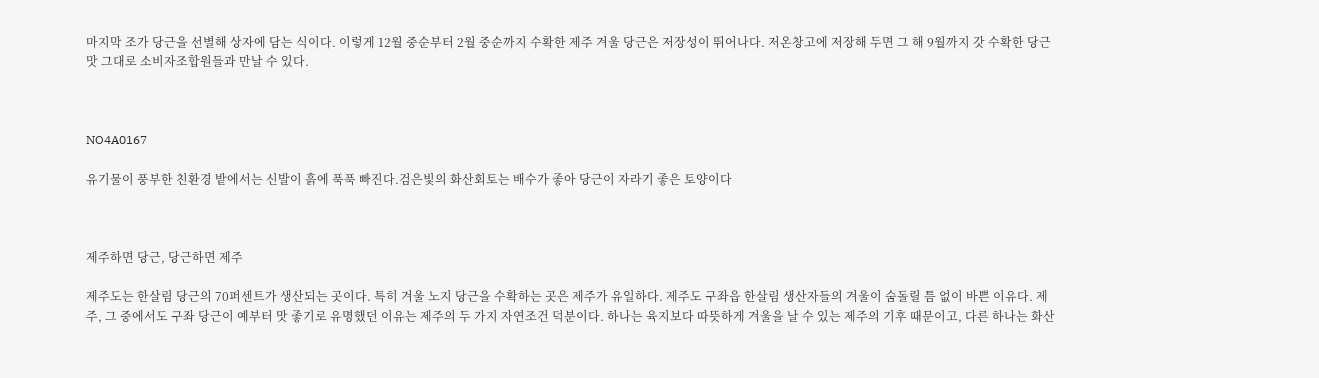마지막 조가 당근을 선별해 상자에 담는 식이다. 이렇게 12월 중순부터 2월 중순까지 수확한 제주 겨울 당근은 저장성이 뛰어나다. 저온창고에 저장해 두면 그 해 9월까지 갓 수확한 당근 맛 그대로 소비자조합원들과 만날 수 있다.



NO4A0167

유기물이 풍부한 친환경 밭에서는 신발이 흙에 푹푹 빠진다.검은빛의 화산회토는 배수가 좋아 당근이 자라기 좋은 토양이다



제주하면 당근, 당근하면 제주

제주도는 한살림 당근의 70퍼센트가 생산되는 곳이다. 특히 겨울 노지 당근을 수확하는 곳은 제주가 유일하다. 제주도 구좌읍 한살림 생산자들의 겨울이 숨돌릴 틈 없이 바쁜 이유다. 제주, 그 중에서도 구좌 당근이 예부터 맛 좋기로 유명했던 이유는 제주의 두 가지 자연조건 덕분이다. 하나는 육지보다 따뜻하게 겨울을 날 수 있는 제주의 기후 때문이고, 다른 하나는 화산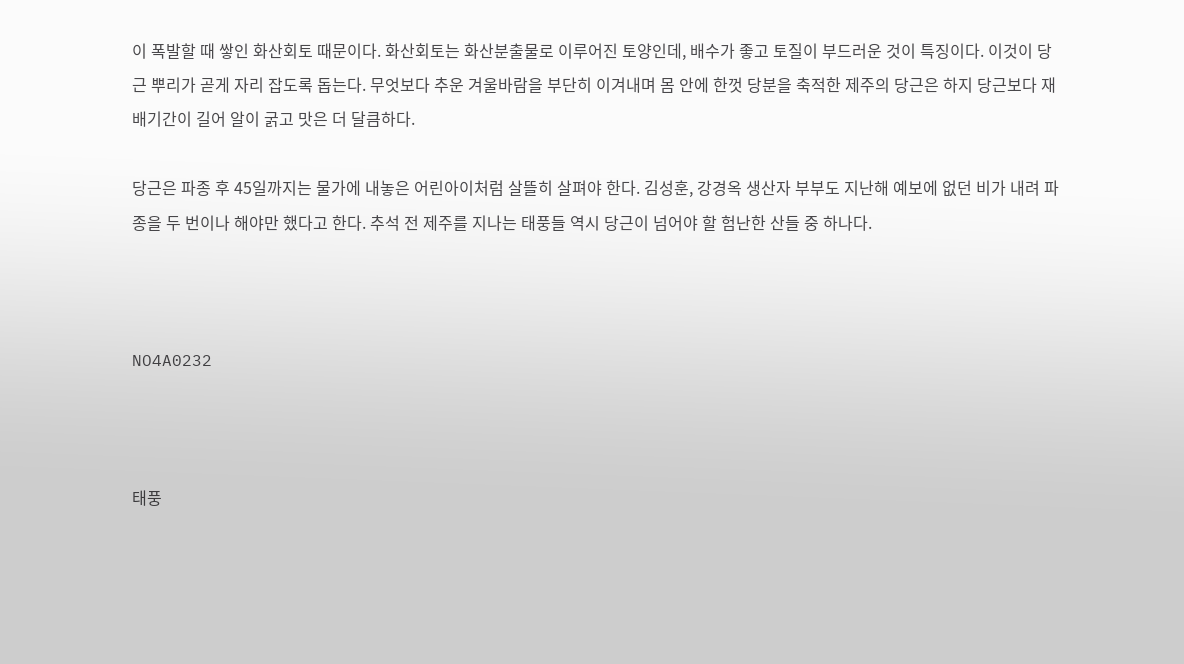이 폭발할 때 쌓인 화산회토 때문이다. 화산회토는 화산분출물로 이루어진 토양인데, 배수가 좋고 토질이 부드러운 것이 특징이다. 이것이 당근 뿌리가 곧게 자리 잡도록 돕는다. 무엇보다 추운 겨울바람을 부단히 이겨내며 몸 안에 한껏 당분을 축적한 제주의 당근은 하지 당근보다 재배기간이 길어 알이 굵고 맛은 더 달큼하다.

당근은 파종 후 45일까지는 물가에 내놓은 어린아이처럼 살뜰히 살펴야 한다. 김성훈, 강경옥 생산자 부부도 지난해 예보에 없던 비가 내려 파종을 두 번이나 해야만 했다고 한다. 추석 전 제주를 지나는 태풍들 역시 당근이 넘어야 할 험난한 산들 중 하나다.



NO4A0232



태풍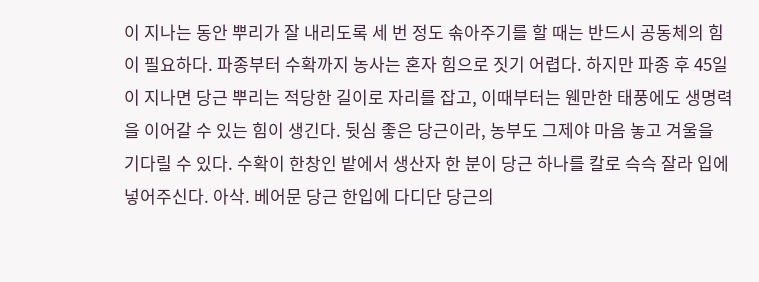이 지나는 동안 뿌리가 잘 내리도록 세 번 정도 솎아주기를 할 때는 반드시 공동체의 힘이 필요하다. 파종부터 수확까지 농사는 혼자 힘으로 짓기 어렵다. 하지만 파종 후 45일이 지나면 당근 뿌리는 적당한 길이로 자리를 잡고, 이때부터는 웬만한 태풍에도 생명력을 이어갈 수 있는 힘이 생긴다. 뒷심 좋은 당근이라, 농부도 그제야 마음 놓고 겨울을 기다릴 수 있다. 수확이 한창인 밭에서 생산자 한 분이 당근 하나를 칼로 슥슥 잘라 입에 넣어주신다. 아삭. 베어문 당근 한입에 다디단 당근의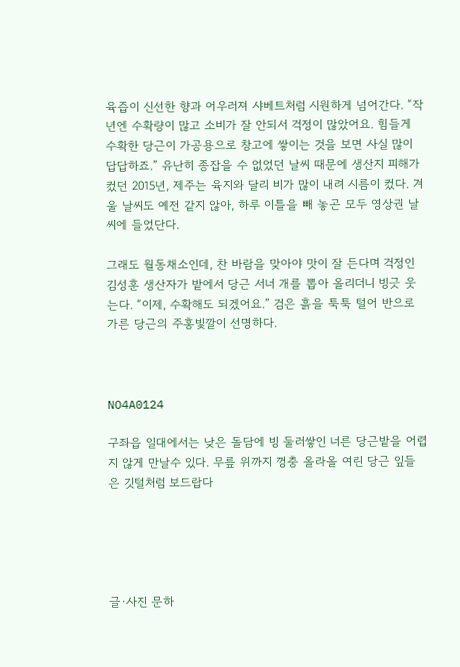육즙이 신선한 향과 어우러져 샤베트처럼 시원하게 넘어간다. “작년엔 수확량이 많고 소비가 잘 안되서 걱정이 많았어요. 힘들게 수확한 당근이 가공용으로 창고에 쌓이는 것을 보면 사실 많이 답답하죠.” 유난히 종잡을 수 없었던 날씨 때문에 생산지 피해가 컸던 2015년, 제주는 육지와 달리 비가 많이 내려 시름이 컸다. 겨울 날씨도 예전 같지 않아, 하루 이틀을 빼 놓곤 모두 영상권 날씨에 들었단다.

그래도 월동채소인데, 찬 바람을 맞아야 맛이 잘 든다며 걱정인 김성훈 생산자가 밭에서 당근 서너 개를 뽑아 올리더니 빙긋 웃는다. “이제, 수확해도 되겠어요.” 검은 흙을 툭툭 털어 반으로 가른 당근의 주홍빛깔이 선명하다.



NO4A0124

구좌읍 일대에서는 낮은 돌담에 빙 둘러쌓인 너른 당근밭을 어렵지 않게 만날수 있다. 무릎 위까지 껑충 올라올 여린 당근 잎들은 깃털처럼 보드랍다





글·사진 문하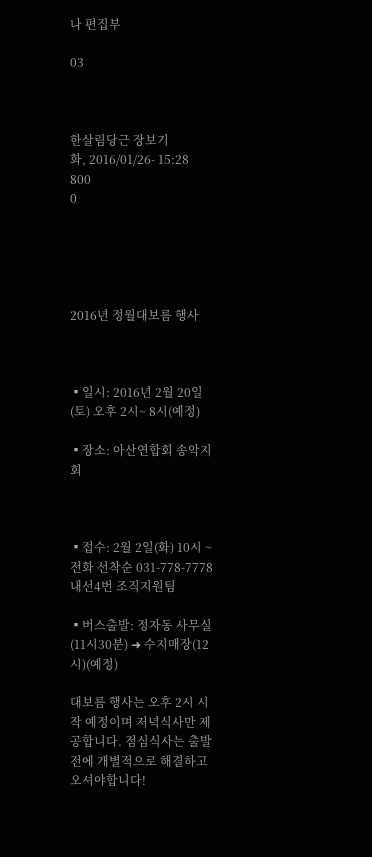나 편집부

03



한살림당근 장보기
화, 2016/01/26- 15:28
800
0





2016년 정월대보름 행사



▪일시: 2016년 2월 20일(토) 오후 2시~ 8시(예정)

▪장소: 아산연합회 송악지회



▪접수: 2월 2일(화) 10시 ~ 전화 선착순 031-778-7778 내선4번 조직지원팀

▪버스출발: 정자동 사무실(11시30분) ➜ 수지매장(12시)(예정)

대보름 행사는 오후 2시 시작 예정이며 저녁식사만 제공합니다. 점심식사는 출발 전에 개별적으로 해결하고 오셔야합니다!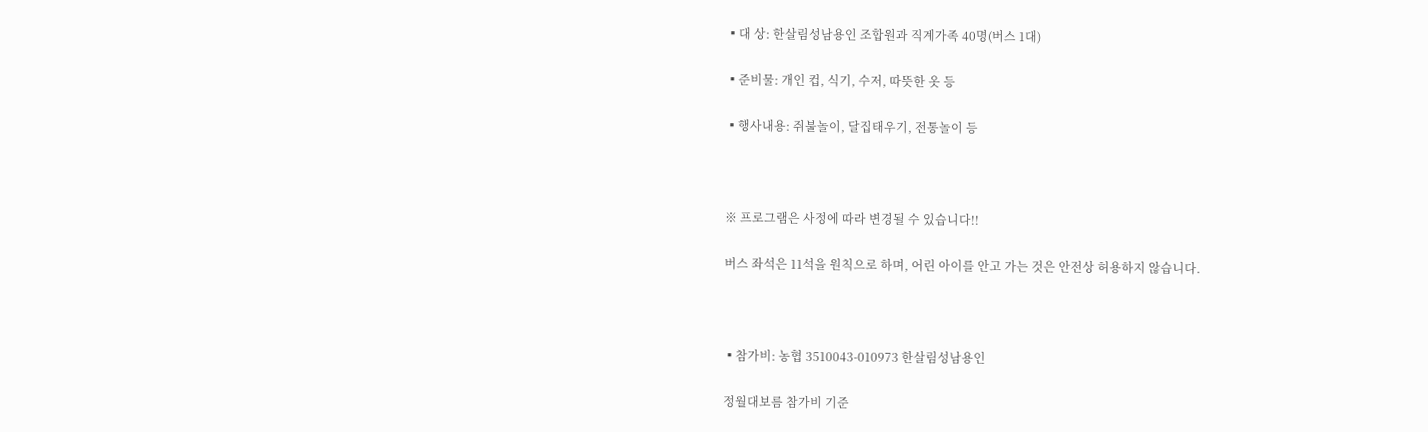▪대 상: 한살림성남용인 조합원과 직계가족 40명(버스 1대)

▪준비물: 개인 컵, 식기, 수저, 따뜻한 옷 등

▪행사내용: 쥐불놀이, 달집태우기, 전통놀이 등



※ 프로그램은 사정에 따라 변경될 수 있습니다!!

버스 좌석은 11석을 원칙으로 하며, 어린 아이를 안고 가는 것은 안전상 허용하지 않습니다.



▪참가비: 농협 3510043-010973 한살림성남용인

정월대보름 참가비 기준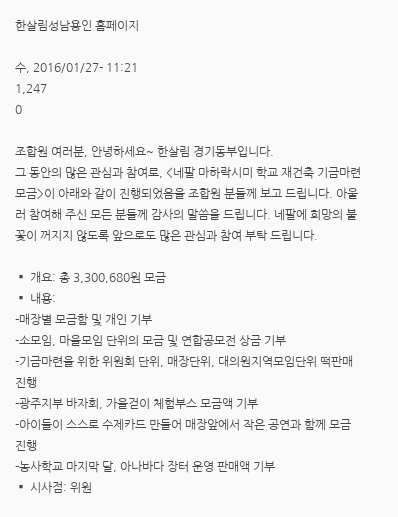한살림성남용인 홈페이지

수, 2016/01/27- 11:21
1,247
0

조합원 여러분, 안녕하세요~ 한살림 경기동부입니다.
그 동안의 많은 관심과 참여로, <네팔 마하락시미 학교 재건축 기금마련 모금>이 아래와 같이 진행되었음을 조합원 분들께 보고 드립니다. 아울러 참여해 주신 모든 분들께 감사의 말씀을 드립니다. 네팔에 희망의 불꽃이 꺼지지 않도록 앞으로도 많은 관심과 참여 부탁 드립니다.

▪ 개요: 총 3,300,680원 모금
▪ 내용:
-매장별 모금함 및 개인 기부
-소모임, 마을모임 단위의 모금 및 연합공모전 상금 기부
-기금마련을 위한 위원회 단위, 매장단위, 대의원지역모임단위 떡판매 진행
-광주지부 바자회, 가을걷이 체험부스 모금액 기부
-아이들이 스스로 수제카드 만들어 매장앞에서 작은 공연과 함께 모금 진행
-농사학교 마지막 달, 아나바다 장터 운영 판매액 기부
▪ 시사점: 위원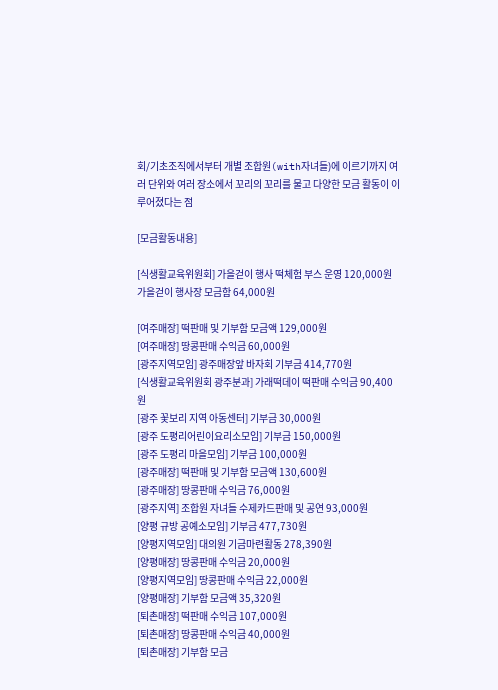회/기초조직에서부터 개별 조합원(with자녀들)에 이르기까지 여러 단위와 여러 장소에서 꼬리의 꼬리를 물고 다양한 모금 활동이 이루어졌다는 점

[모금활동내용]

[식생활교육위원회] 가을걷이 행사 떡체험 부스 운영 120,000원
가을걷이 행사장 모금함 64,000원

[여주매장] 떡판매 및 기부함 모금액 129,000원
[여주매장] 땅콩판매 수익금 60,000원
[광주지역모임] 광주매장앞 바자회 기부금 414,770원
[식생활교육위원회 광주분과] 가래떡데이 떡판매 수익금 90,400원
[광주 꽃보리 지역 아동센터] 기부금 30,000원
[광주 도평리어린이요리소모임] 기부금 150,000원
[광주 도평리 마을모임] 기부금 100,000원
[광주매장] 떡판매 및 기부함 모금액 130,600원
[광주매장] 땅콩판매 수익금 76,000원
[광주지역] 조합원 자녀들 수제카드판매 및 공연 93,000원
[양평 규방 공예소모임] 기부금 477,730원
[양평지역모임] 대의원 기금마련활동 278,390원
[양평매장] 땅콩판매 수익금 20,000원
[양평지역모임] 땅콩판매 수익금 22,000원
[양평매장] 기부함 모금액 35,320원
[퇴촌매장] 떡판매 수익금 107,000원
[퇴촌매장] 땅콩판매 수익금 40,000원
[퇴촌매장] 기부함 모금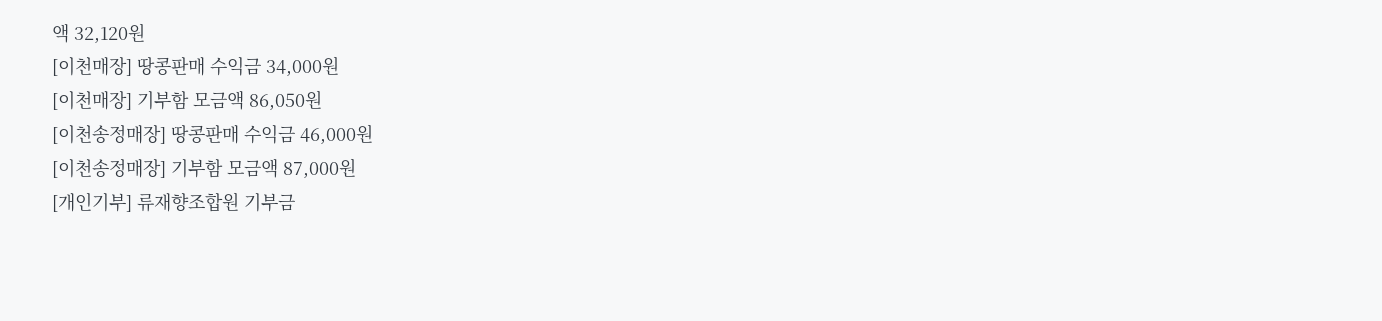액 32,120원
[이천매장] 땅콩판매 수익금 34,000원
[이천매장] 기부함 모금액 86,050원
[이천송정매장] 땅콩판매 수익금 46,000원
[이천송정매장] 기부함 모금액 87,000원
[개인기부] 류재향조합원 기부금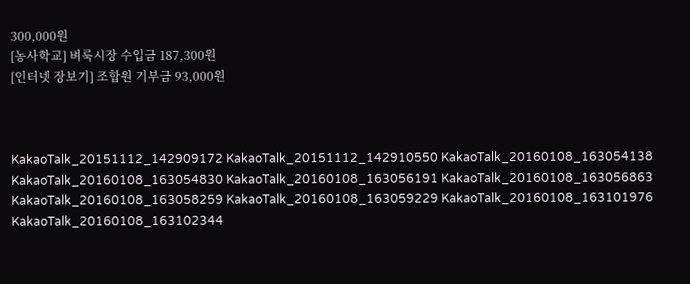300,000원
[농사학교] 벼룩시장 수입금 187,300원
[인터넷 장보기] 조합원 기부금 93,000원



KakaoTalk_20151112_142909172 KakaoTalk_20151112_142910550 KakaoTalk_20160108_163054138 KakaoTalk_20160108_163054830 KakaoTalk_20160108_163056191 KakaoTalk_20160108_163056863 KakaoTalk_20160108_163058259 KakaoTalk_20160108_163059229 KakaoTalk_20160108_163101976 KakaoTalk_20160108_163102344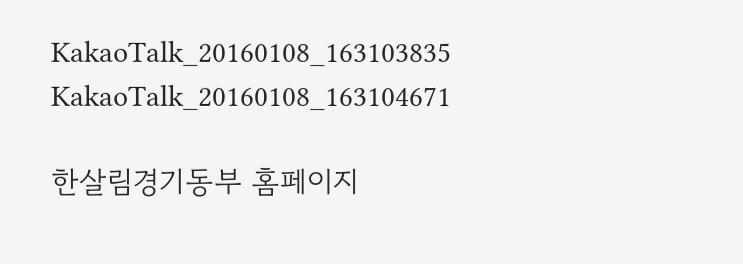KakaoTalk_20160108_163103835 KakaoTalk_20160108_163104671

한살림경기동부 홈페이지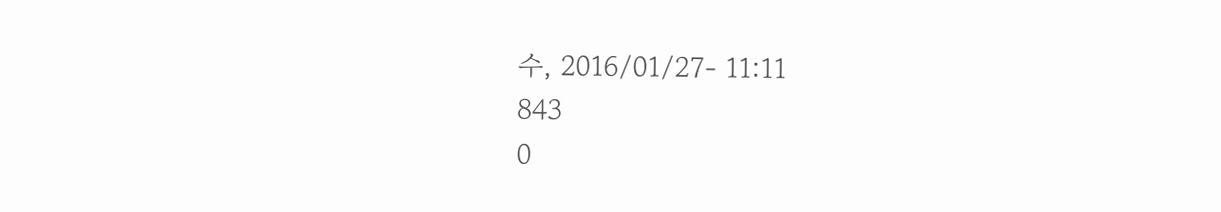수, 2016/01/27- 11:11
843
0